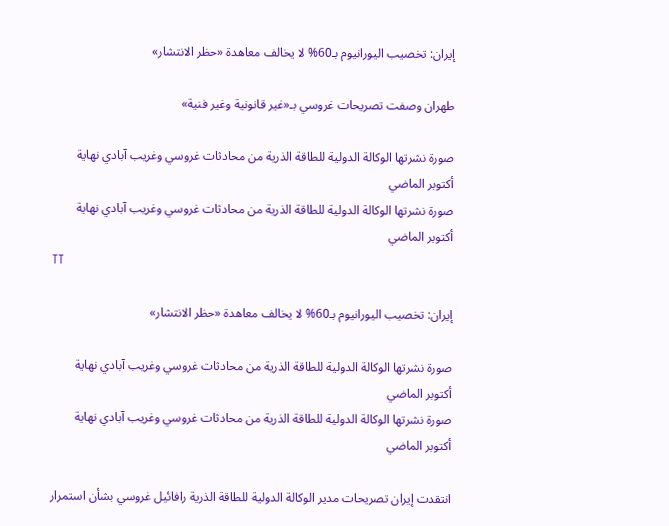إيران: تخصيب اليورانيوم بـ60% لا يخالف معاهدة «حظر الانتشار»

طهران وصفت تصريحات غروسي بـ«غير قانونية وغير فنية»

صورة نشرتها الوكالة الدولية للطاقة الذرية من محادثات غروسي وغريب آبادي نهاية أكتوبر الماضي
صورة نشرتها الوكالة الدولية للطاقة الذرية من محادثات غروسي وغريب آبادي نهاية أكتوبر الماضي
TT

إيران: تخصيب اليورانيوم بـ60% لا يخالف معاهدة «حظر الانتشار»

صورة نشرتها الوكالة الدولية للطاقة الذرية من محادثات غروسي وغريب آبادي نهاية أكتوبر الماضي
صورة نشرتها الوكالة الدولية للطاقة الذرية من محادثات غروسي وغريب آبادي نهاية أكتوبر الماضي

انتقدت إيران تصريحات مدير الوكالة الدولية للطاقة الذرية رافائيل غروسي بشأن استمرار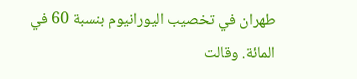طهران في تخصيب اليورانيوم بنسبة 60 في المائة. وقالت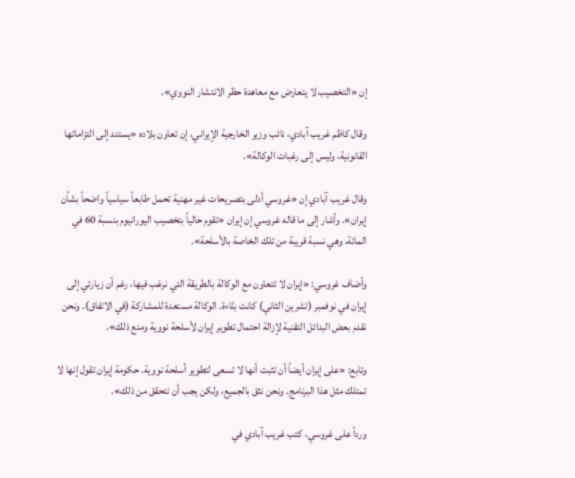إن «التخصيب لا يتعارض مع معاهدة حظر الانتشار النووي».

وقال كاظم غريب آبادي، نائب وزير الخارجية الإيراني، إن تعاون بلاده «يستند إلى التزاماتها القانونية، وليس إلى رغبات الوكالة».

وقال غريب آبادي إن «غروسي أدلى بتصريحات غير مهنية تحمل طابعاً سياسياً واضحاً بشأن إيران». وأشار إلى ما قاله غروسي إن إيران «تقوم حالياً بتخصيب اليورانيوم بنسبة 60 في المائة، وهي نسبة قريبة من تلك الخاصة بالأسلحة».

وأضاف غروسي: «إيران لا تتعاون مع الوكالة بالطريقة التي نرغب فيها، رغم أن زيارتي إلى إيران في نوفمبر (تشرين الثاني) كانت بنّاءة. الوكالة مستعدة للمشاركة (في الاتفاق). ونحن نقدم بعض البدائل التقنية لإزالة احتمال تطوير إيران لأسلحة نووية ومنع ذلك».

وتابع: «على إيران أيضاً أن تثبت أنها لا تسعى لتطوير أسلحة نووية. حكومة إيران تقول إنها لا تمتلك مثل هذا البرنامج. ونحن نثق بالجميع، ولكن يجب أن نتحقق من ذلك».

ورداً على غروسي، كتب غريب آبادي في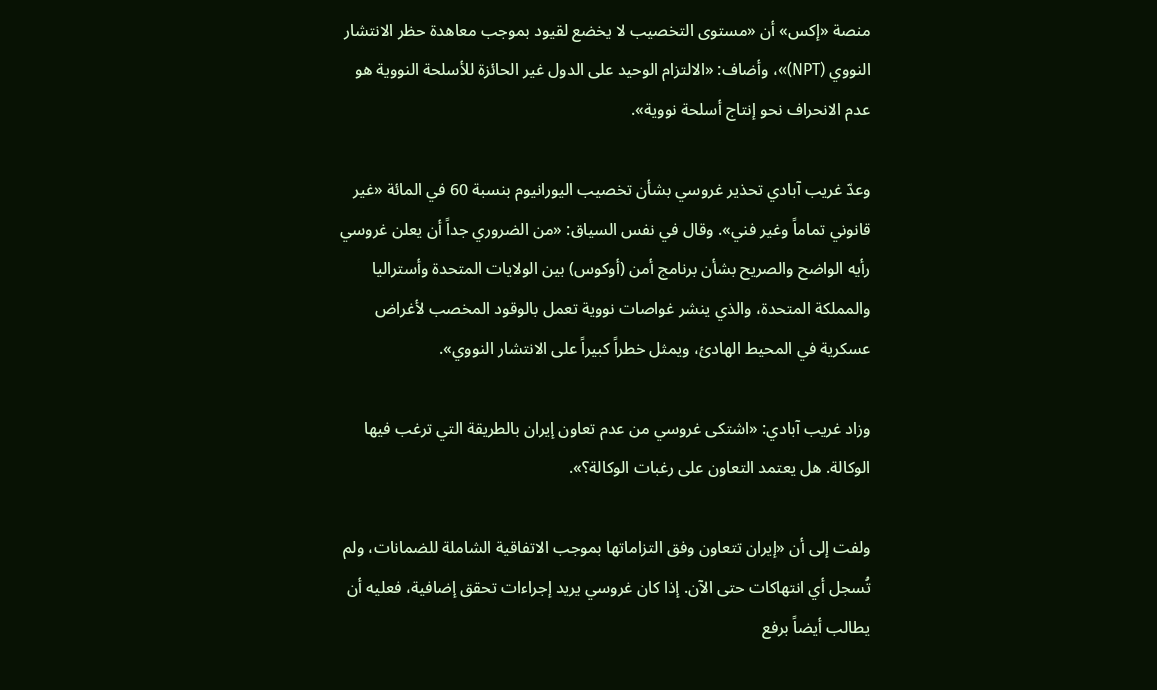منصة «إكس» أن «مستوى التخصيب لا يخضع لقيود بموجب معاهدة حظر الانتشار النووي (NPT)»، وأضاف: «الالتزام الوحيد على الدول غير الحائزة للأسلحة النووية هو عدم الانحراف نحو إنتاج أسلحة نووية».

وعدّ غريب آبادي تحذير غروسي بشأن تخصيب اليورانيوم بنسبة 60 في المائة «غير قانوني تماماً وغير فني». وقال في نفس السياق: «من الضروري جداً أن يعلن غروسي رأيه الواضح والصريح بشأن برنامج أمن (أوكوس) بين الولايات المتحدة وأستراليا والمملكة المتحدة، والذي ينشر غواصات نووية تعمل بالوقود المخصب لأغراض عسكرية في المحيط الهادئ، ويمثل خطراً كبيراً على الانتشار النووي».

وزاد غريب آبادي: «اشتكى غروسي من عدم تعاون إيران بالطريقة التي ترغب فيها الوكالة. هل يعتمد التعاون على رغبات الوكالة؟».

ولفت إلى أن «إيران تتعاون وفق التزاماتها بموجب الاتفاقية الشاملة للضمانات، ولم تُسجل أي انتهاكات حتى الآن. إذا كان غروسي يريد إجراءات تحقق إضافية، فعليه أن يطالب أيضاً برفع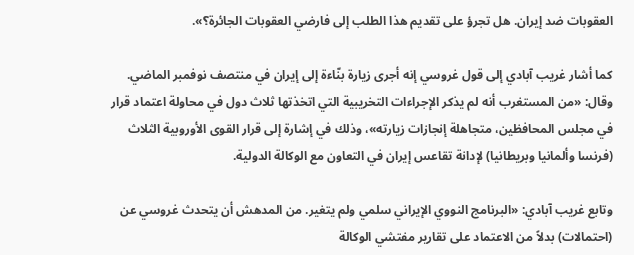العقوبات ضد إيران. هل تجرؤ على تقديم هذا الطلب إلى فارضي العقوبات الجائرة؟».

كما أشار غريب آبادي إلى قول غروسي إنه أجرى زيارة بنّاءة إلى إيران في منتصف نوفمبر الماضي. وقال: «من المستغرب أنه لم يذكر الإجراءات التخريبية التي اتخذتها ثلاث دول في محاولة اعتماد قرار في مجلس المحافظين، متجاهلة إنجازات زيارته»، وذلك في إشارة إلى قرار القوى الأوروبية الثلاث (فرنسا وألمانيا وبريطانيا) لإدانة تقاعس إيران في التعاون مع الوكالة الدولية.

وتابع غريب آبادي: «البرنامج النووي الإيراني سلمي ولم يتغير. من المدهش أن يتحدث غروسي عن (احتمالات) بدلاً من الاعتماد على تقارير مفتشي الوكالة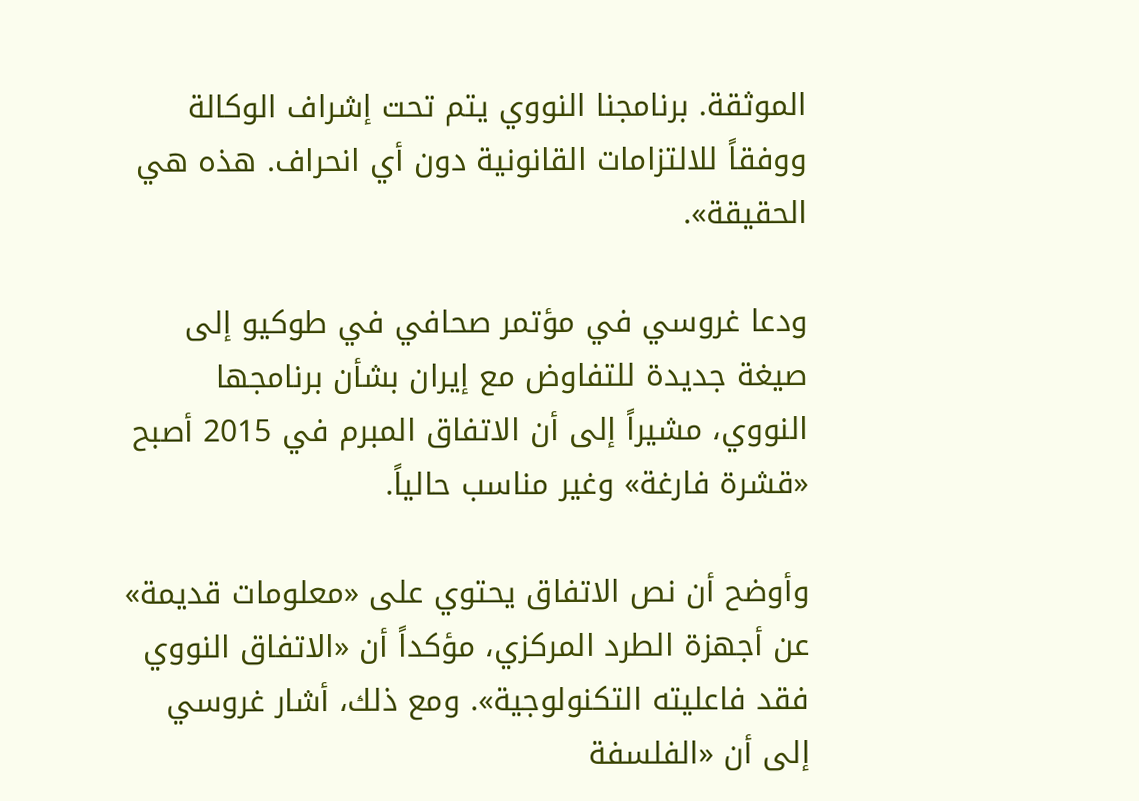الموثقة. برنامجنا النووي يتم تحت إشراف الوكالة ووفقاً للالتزامات القانونية دون أي انحراف. هذه هي الحقيقة».

ودعا غروسي في مؤتمر صحافي في طوكيو إلى صيغة جديدة للتفاوض مع إيران بشأن برنامجها النووي، مشيراً إلى أن الاتفاق المبرم في 2015 أصبح «قشرة فارغة» وغير مناسب حالياً.

وأوضح أن نص الاتفاق يحتوي على «معلومات قديمة» عن أجهزة الطرد المركزي، مؤكداً أن «الاتفاق النووي فقد فاعليته التكنولوجية». ومع ذلك، أشار غروسي إلى أن «الفلسفة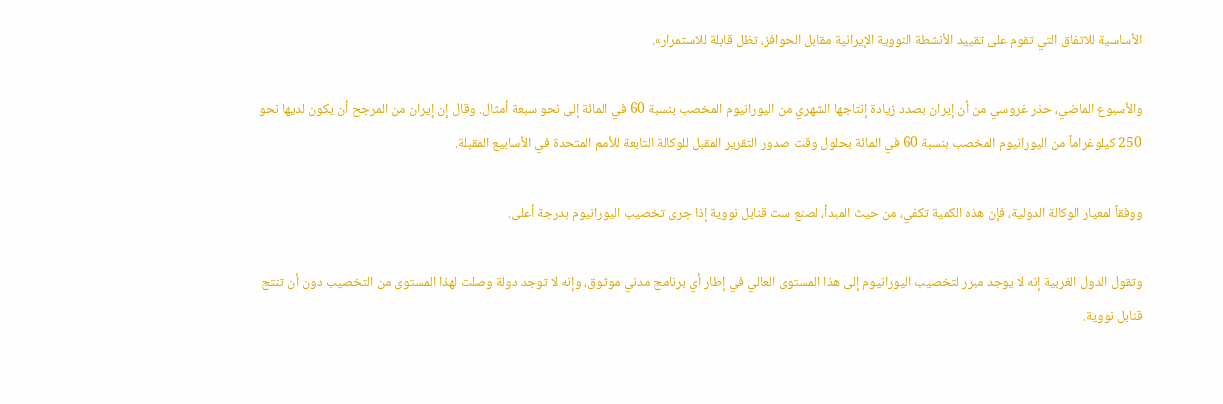الأساسية للاتفاق التي تقوم على تقييد الأنشطة النووية الإيرانية مقابل الحوافز، تظل قابلة للاستمرار».

والأسبوع الماضي، حذر غروسي من أن إيران بصدد زيادة إنتاجها الشهري من اليورانيوم المخصب بنسبة 60 في المائة إلى نحو سبعة أمثال. وقال إن إيران من المرجح أن يكون لديها نحو 250 كيلوغراماً من اليورانيوم المخصب بنسبة 60 في المائة بحلول وقت صدور التقرير المقبل للوكالة التابعة للأمم المتحدة في الأسابيع المقبلة.

ووفقاً لمعيار الوكالة الدولية، فإن هذه الكمية تكفي، من حيث المبدأ، لصنع ست قنابل نووية إذا جرى تخصيب اليورانيوم بدرجة أعلى.

وتقول الدول الغربية إنه لا يوجد مبرر لتخصيب اليورانيوم إلى هذا المستوى العالي في إطار أي برنامج مدني موثوق، وإنه لا توجد دولة وصلت لهذا المستوى من التخصيب دون أن تنتج قنابل نووية.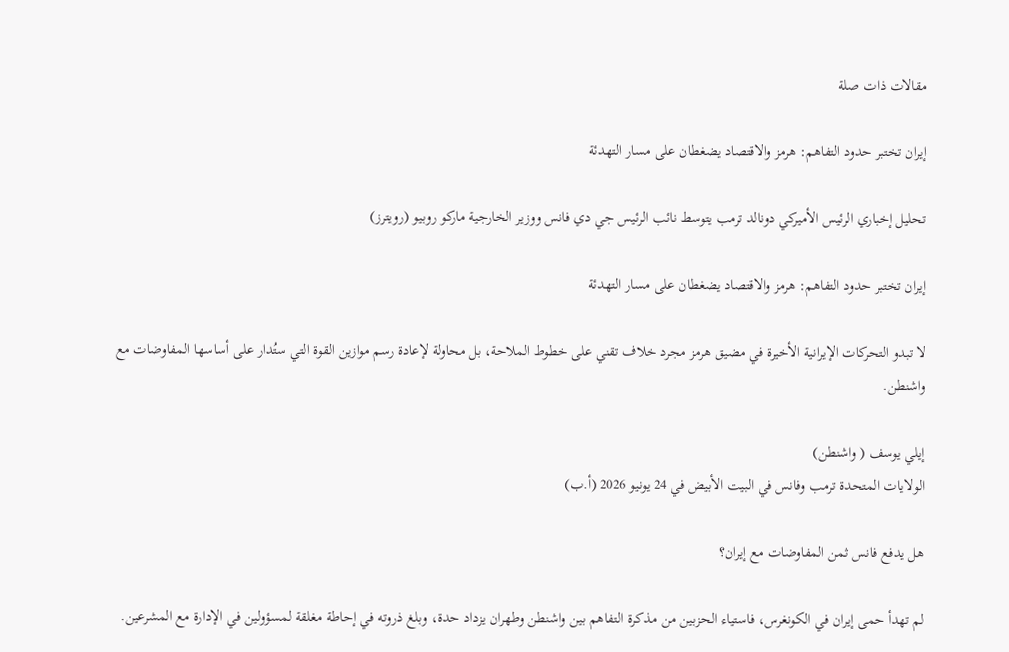مقالات ذات صلة

إيران تختبر حدود التفاهم: هرمز والاقتصاد يضغطان على مسار التهدئة

تحليل إخباري الرئيس الأميركي دونالد ترمب يتوسط نائب الرئيس جي دي فانس ووزير الخارجية ماركو روبيو (رويترز)

إيران تختبر حدود التفاهم: هرمز والاقتصاد يضغطان على مسار التهدئة

لا تبدو التحركات الإيرانية الأخيرة في مضيق هرمز مجرد خلاف تقني على خطوط الملاحة، بل محاولة لإعادة رسم موازين القوة التي ستُدار على أساسها المفاوضات مع واشنطن.

إيلي يوسف ( واشنطن)
الولايات المتحدة ترمب وفانس في البيت الأبيض في 24 يونيو 2026 (أ.ب)

هل يدفع فانس ثمن المفاوضات مع إيران؟

لم تهدأ حمى إيران في الكونغرس، فاستياء الحزبين من مذكرة التفاهم بين واشنطن وطهران يزداد حدة، وبلغ ذروته في إحاطة مغلقة لمسؤولين في الإدارة مع المشرعين.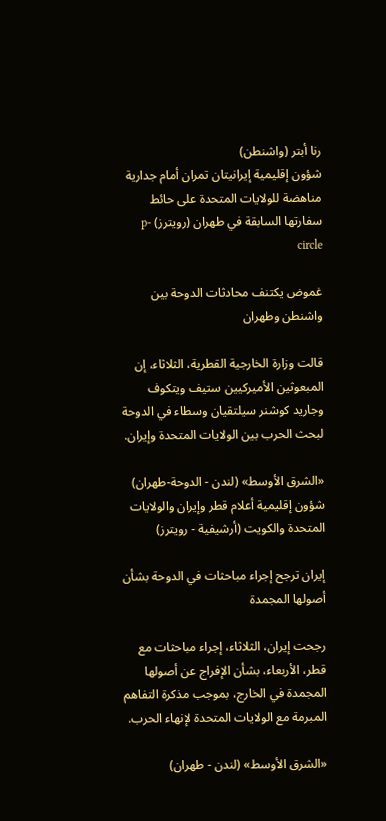رنا أبتر (واشنطن)
شؤون إقليمية إيرانيتان تمران أمام جدارية مناهضة للولايات المتحدة على حائط سفارتها السابقة في طهران (رويترز) p-circle

غموض يكتنف محادثات الدوحة بين واشنطن وطهران

قالت وزارة الخارجية القطرية، الثلاثاء، إن المبعوثين الأميركيين ستيف ويتكوف وجاريد كوشنر سيلتقيان وسطاء في الدوحة لبحث الحرب بين الولايات المتحدة وإيران.

«الشرق الأوسط» (لندن - الدوحة-طهران)
شؤون إقليمية أعلام قطر وإيران والولايات المتحدة والكويت (أرشيفية - رويترز)

إيران ترجح إجراء مباحثات في الدوحة بشأن أصولها المجمدة

رجحت إيران، الثلاثاء، إجراء مباحثات مع قطر، الأربعاء، بشأن الإفراج عن أصولها المجمدة في الخارج، بموجب مذكرة التفاهم المبرمة مع الولايات المتحدة لإنهاء الحرب.

«الشرق الأوسط» (لندن - طهران)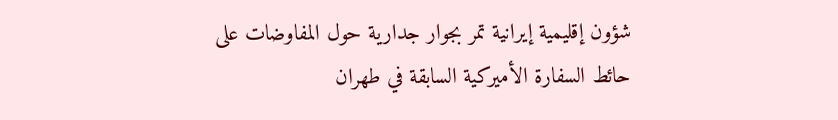شؤون إقليمية إيرانية تمر بجوار جدارية حول المفاوضات على حائط السفارة الأميركية السابقة في طهران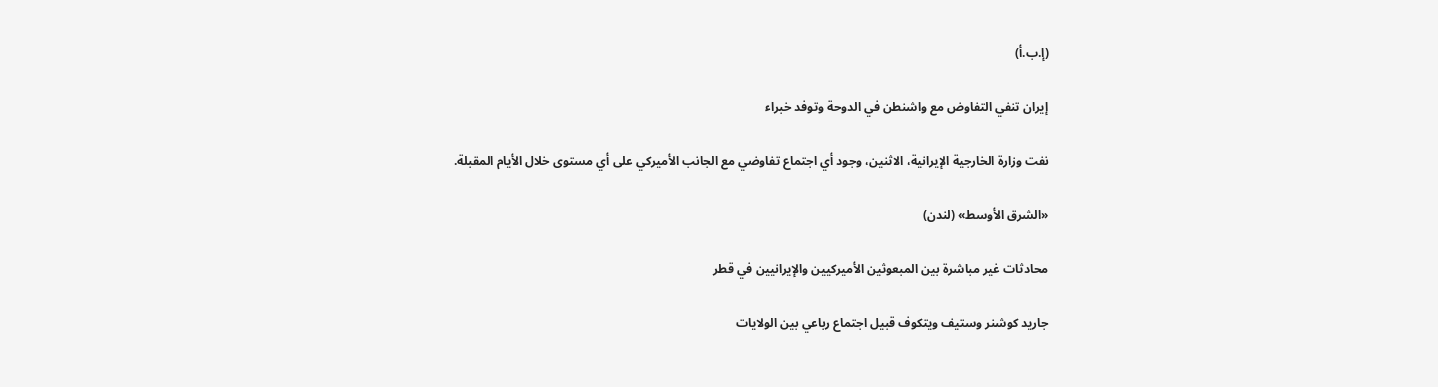(إ.ب.أ)

إيران تنفي التفاوض مع واشنطن في الدوحة وتوفد خبراء

نفت وزارة الخارجية الإيرانية، الاثنين، وجود أي اجتماع تفاوضي مع الجانب الأميركي على أي مستوى خلال الأيام المقبلة.

«الشرق الأوسط» (لندن)

محادثات غير مباشرة بين المبعوثين الأميركيين والإيرانيين في قطر

جاريد كوشنر وستيف ويتكوف قبيل اجتماع رباعي بين الولايات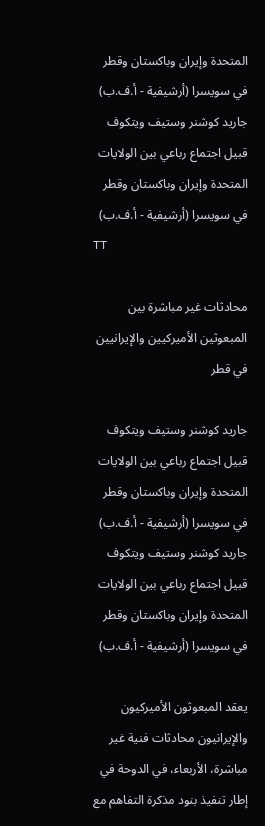المتحدة وإيران وباكستان وقطر في سويسرا (أرشيفية - أ.ف.ب)
جاريد كوشنر وستيف ويتكوف قبيل اجتماع رباعي بين الولايات المتحدة وإيران وباكستان وقطر في سويسرا (أرشيفية - أ.ف.ب)
TT

محادثات غير مباشرة بين المبعوثين الأميركيين والإيرانيين في قطر

جاريد كوشنر وستيف ويتكوف قبيل اجتماع رباعي بين الولايات المتحدة وإيران وباكستان وقطر في سويسرا (أرشيفية - أ.ف.ب)
جاريد كوشنر وستيف ويتكوف قبيل اجتماع رباعي بين الولايات المتحدة وإيران وباكستان وقطر في سويسرا (أرشيفية - أ.ف.ب)

يعقد المبعوثون الأميركيون والإيرانيون محادثات فنية غير مباشرة، الأربعاء، في الدوحة في إطار تنفيذ بنود مذكرة التفاهم مع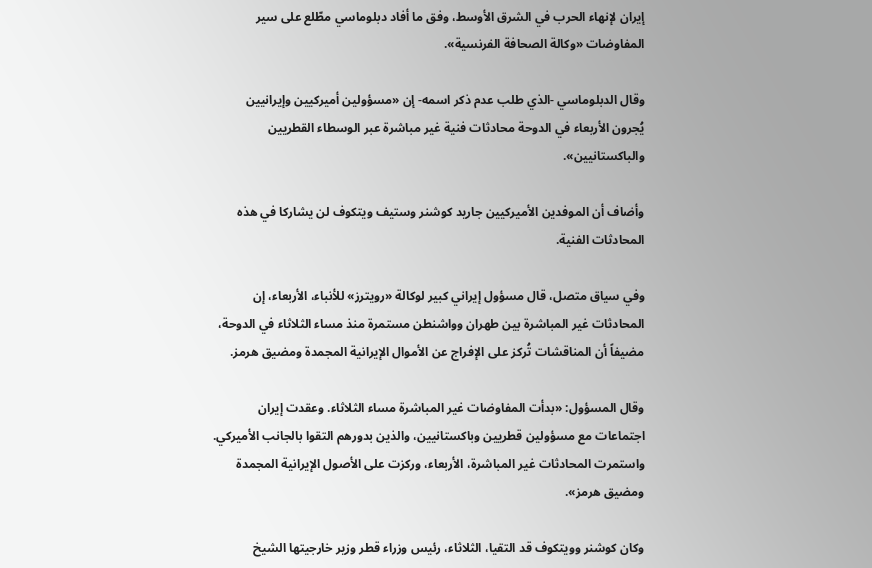إيران لإنهاء الحرب في الشرق الأوسط، وفق ما أفاد دبلوماسي مطّلع على سير المفاوضات «وكالة الصحافة الفرنسية».

وقال الدبلوماسي -الذي طلب عدم ذكر اسمه- إن «مسؤولين أميركيين وإيرانيين يُجرون الأربعاء في الدوحة محادثات فنية غير مباشرة عبر الوسطاء القطريين والباكستانيين».

وأضاف أن الموفدين الأميركيين جاريد كوشنر وستيف ويتكوف لن يشاركا في هذه المحادثات الفنية.

وفي سياق متصل، قال مسؤول إيراني كبير لوكالة «رويترز» للأنباء، الأربعاء، إن المحادثات غير المباشرة بين ‌طهران ‌وواشنطن مستمرة منذ ‌مساء الثلاثاء في الدوحة، مضيفاً أن المناقشات تُركز على الإفراج عن الأموال الإيرانية ‌المجمدة ‌ومضيق هرمز.

وقال ‌المسؤول: «بدأت المفاوضات ‌غير المباشرة مساء الثلاثاء. وعقدت إيران اجتماعات ‌مع مسؤولين قطريين وباكستانيين، والذين بدورهم التقوا بالجانب الأميركي. واستمرت المحادثات غير المباشرة، الأربعاء، وركزت على الأصول الإيرانية المجمدة ومضيق هرمز».

وكان كوشنر وويتكوف قد التقيا، الثلاثاء، رئيس وزراء قطر وزير خارجيتها الشيخ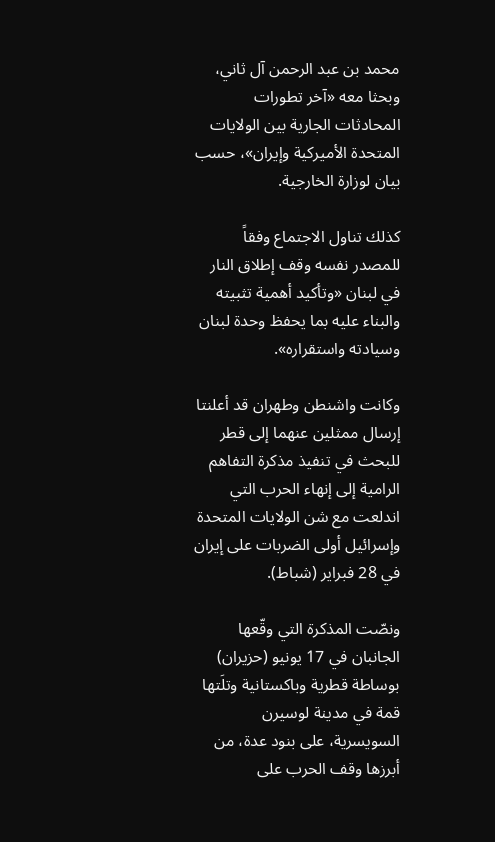محمد بن عبد الرحمن آل ثاني، وبحثا معه «آخر تطورات المحادثات الجارية بين الولايات المتحدة الأميركية وإيران»، حسب بيان لوزارة الخارجية.

كذلك تناول الاجتماع وفقاً للمصدر نفسه وقف إطلاق النار في لبنان «وتأكيد أهمية تثبيته والبناء عليه بما يحفظ وحدة لبنان وسيادته واستقراره».

وكانت واشنطن وطهران قد أعلنتا إرسال ممثلين عنهما إلى قطر للبحث في تنفيذ مذكرة التفاهم الرامية إلى إنهاء الحرب التي اندلعت مع شن الولايات المتحدة وإسرائيل أولى الضربات على إيران في 28 فبراير (شباط).

ونصّت المذكرة التي وقّعها الجانبان في 17 يونيو (حزيران) بوساطة قطرية وباكستانية وتلَتها قمة في مدينة لوسيرن السويسرية، على بنود عدة، من أبرزها وقف الحرب على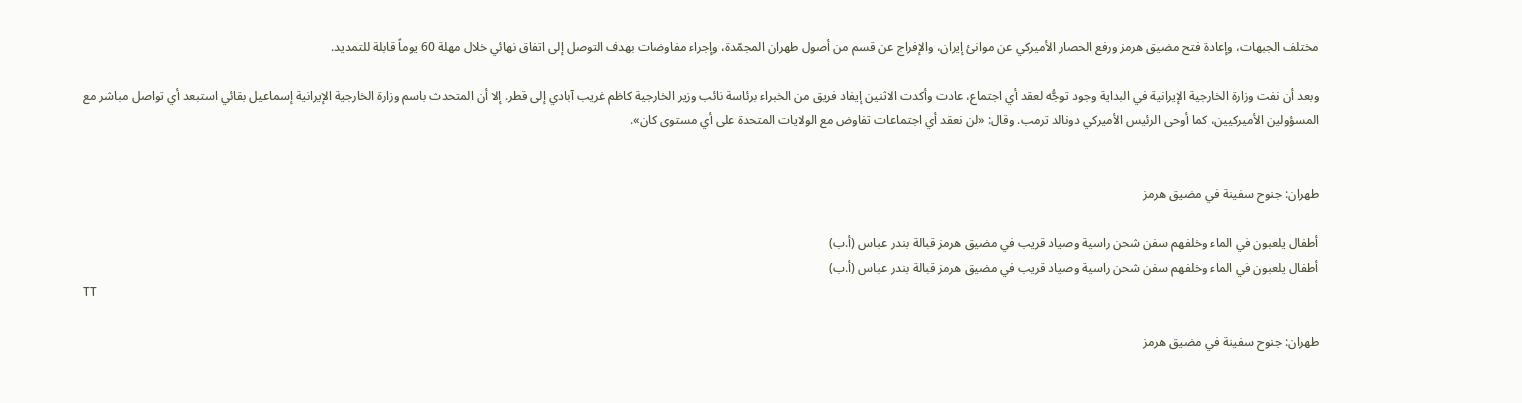مختلف الجبهات، وإعادة فتح مضيق هرمز ورفع الحصار الأميركي عن موانئ إيران، والإفراج عن قسم من أصول طهران المجمّدة، وإجراء مفاوضات بهدف التوصل إلى اتفاق نهائي خلال مهلة 60 يوماً قابلة للتمديد.

وبعد أن نفت وزارة الخارجية الإيرانية في البداية وجود توجُّه لعقد أي اجتماع، عادت وأكدت الاثنين إيفاد فريق من الخبراء برئاسة نائب وزير الخارجية كاظم غريب آبادي إلى قطر. إلا أن المتحدث باسم وزارة الخارجية الإيرانية إسماعيل بقائي استبعد أي تواصل مباشر مع المسؤولين الأميركيين، كما أوحى الرئيس الأميركي دونالد ترمب. وقال: «لن نعقد أي اجتماعات تفاوض مع الولايات المتحدة على أي مستوى كان».


طهران: جنوح سفينة في مضيق هرمز

أطفال يلعبون في الماء وخلفهم سفن شحن راسية وصياد قريب في مضيق هرمز قبالة بندر عباس (أ.ب)
أطفال يلعبون في الماء وخلفهم سفن شحن راسية وصياد قريب في مضيق هرمز قبالة بندر عباس (أ.ب)
TT

طهران: جنوح سفينة في مضيق هرمز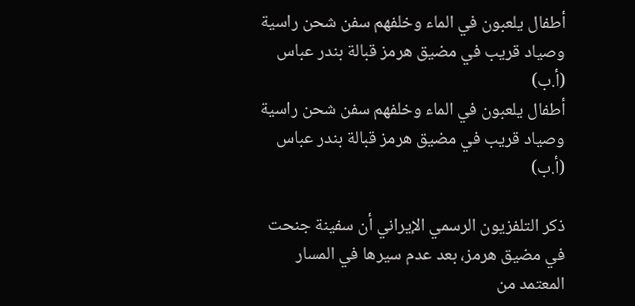أطفال يلعبون في الماء وخلفهم سفن شحن راسية وصياد قريب في مضيق هرمز قبالة بندر عباس (أ.ب)
أطفال يلعبون في الماء وخلفهم سفن شحن راسية وصياد قريب في مضيق هرمز قبالة بندر عباس (أ.ب)

ذكر التلفزيون الرسمي الإيراني أن سفينة جنحت في مضيق هرمز، بعد عدم سيرها في المسار المعتمد من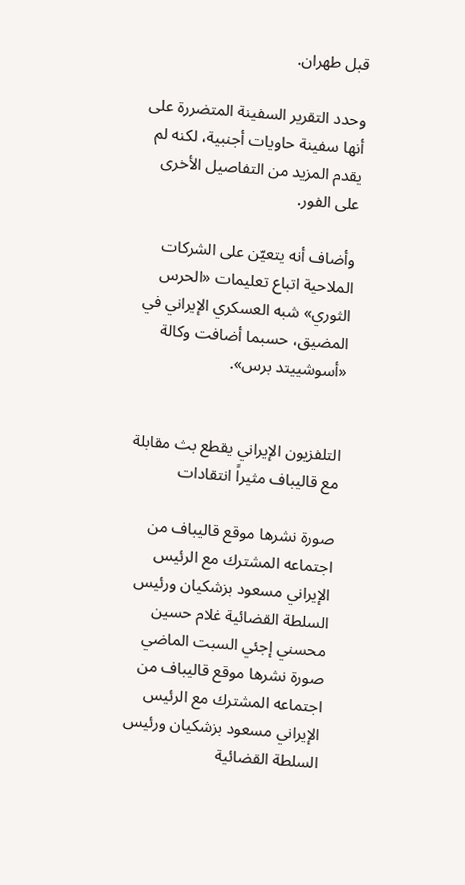قبل طهران.

وحدد التقرير السفينة المتضررة على أنها سفينة حاويات أجنبية، لكنه لم يقدم المزيد من التفاصيل الأخرى على الفور.

وأضاف أنه يتعيّن على الشركات الملاحية اتباع تعليمات «الحرس الثوري» شبه العسكري الإيراني في المضيق، حسبما أضافت وكالة «أسوشييتد برس».


التلفزيون الإيراني يقطع بث مقابلة مع قاليباف مثيراً انتقادات

صورة نشرها موقع قاليباف من اجتماعه المشترك مع الرئيس الإيراني مسعود بزشكيان ورئيس السلطة القضائية غلام حسين محسني إجئي السبت الماضي
صورة نشرها موقع قاليباف من اجتماعه المشترك مع الرئيس الإيراني مسعود بزشكيان ورئيس السلطة القضائية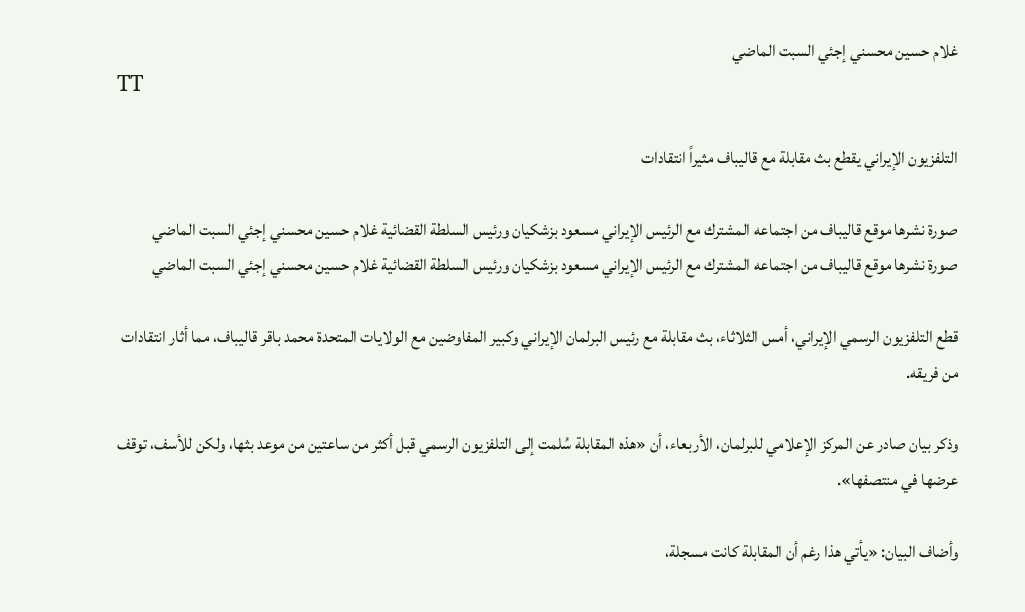غلام حسين محسني إجئي السبت الماضي
TT

التلفزيون الإيراني يقطع بث مقابلة مع قاليباف مثيراً انتقادات

صورة نشرها موقع قاليباف من اجتماعه المشترك مع الرئيس الإيراني مسعود بزشكيان ورئيس السلطة القضائية غلام حسين محسني إجئي السبت الماضي
صورة نشرها موقع قاليباف من اجتماعه المشترك مع الرئيس الإيراني مسعود بزشكيان ورئيس السلطة القضائية غلام حسين محسني إجئي السبت الماضي

قطع التلفزيون الرسمي الإيراني، أمس الثلاثاء، بث مقابلة مع رئيس البرلمان الإيراني وكبير المفاوضين مع الولايات المتحدة محمد باقر قاليباف، مما أثار انتقادات من فريقه.

وذكر بيان صادر عن المركز الإعلامي للبرلمان، الأربعاء، أن «هذه المقابلة سُلمت إلى التلفزيون الرسمي قبل أكثر من ساعتين من موعد بثها، ولكن للأسف، توقف عرضها في منتصفها».

وأضاف البيان: «يأتي هذا رغم أن المقابلة كانت مسجلة،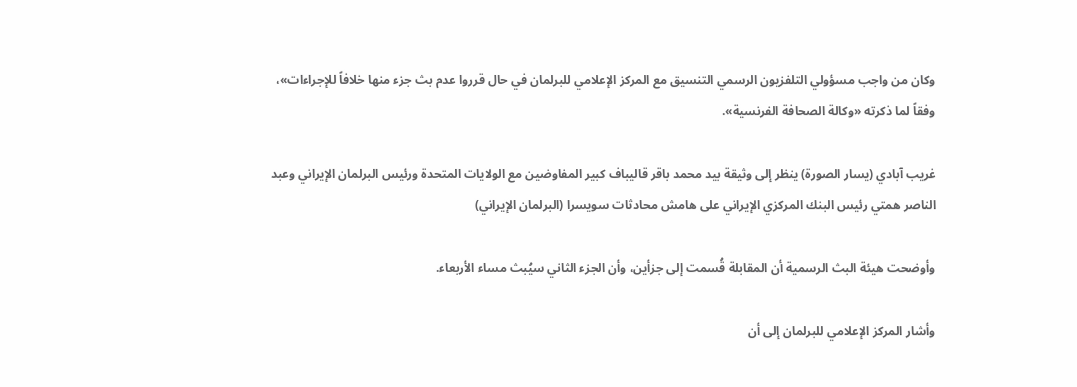وكان من واجب مسؤولي التلفزيون الرسمي التنسيق مع المركز الإعلامي للبرلمان في حال قرروا عدم بث جزء منها خلافاً للإجراءات»، وفقاً لما ذكرته «وكالة الصحافة الفرنسية».

غريب آبادي (يسار الصورة) ينظر إلى وثيقة بيد محمد باقر قاليباف كبير المفاوضين مع الولايات المتحدة ورئيس البرلمان الإيراني وعبد الناصر همتي رئيس البنك المركزي الإيراني على هامش محادثات سويسرا (البرلمان الإيراني)

وأوضحت هيئة البث الرسمية أن المقابلة قُسمت إلى جزأين، وأن الجزء الثاني سيُبث مساء الأربعاء.

وأشار المركز الإعلامي للبرلمان إلى أن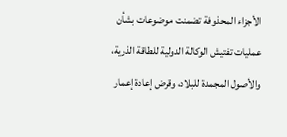الأجزاء المحذوفة تضمنت موضوعات بشأن عمليات تفتيش الوكالة الدولية للطاقة الذرية، والأصول المجمدة للبلاد، وقرض إعادة إعمار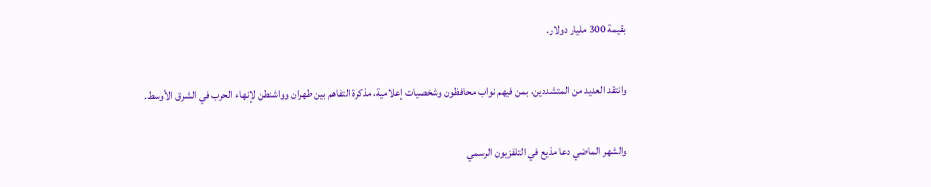بقيمة 300 مليار دولار.

وانتقد العديد من المتشددين، بمن فيهم نواب محافظون وشخصيات إعلامية، مذكرة التفاهم بين طهران وواشنطن لإنهاء الحرب في الشرق الأوسط.

والشهر الماضي دعا مذيع في التلفزيون الرسمي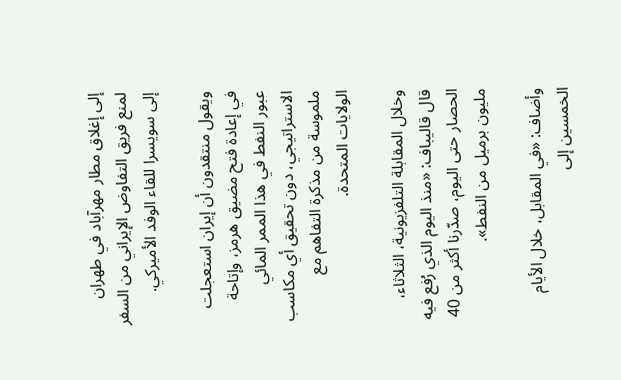إلى إغلاق مطار مهرآباد في طهران لمنع فريق التفاوض الإيراني من السفر إلى سويسرا للقاء الوفد الأميركي.

ويقول منتقدون أن إيران استعجلت في إعادة فتح مضيق هرمز، وإتاحة عبور النفط في هذا الممر المائي الاستراتيجي، دون تحقيق أي مكاسب ملموسة من مذكرة التفاهم مع الولايات المتحدة.

وخلال المقابلة التلفزيونية، الثلاثاء، قال قاليباف: «منذ اليوم الذي رُفع فيه الحصار حتى اليوم، صدّرنا أكثر من 40 مليون برميل من النفط».

وأضاف: «في المقابل، خلال الأيام الخمسين إلى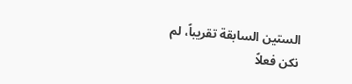الستين السابقة تقريباً، لم نكن فعلاً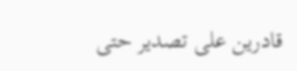قادرين على تصدير حتى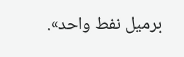برميل نفط واحد».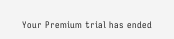Your Premium trial has ended